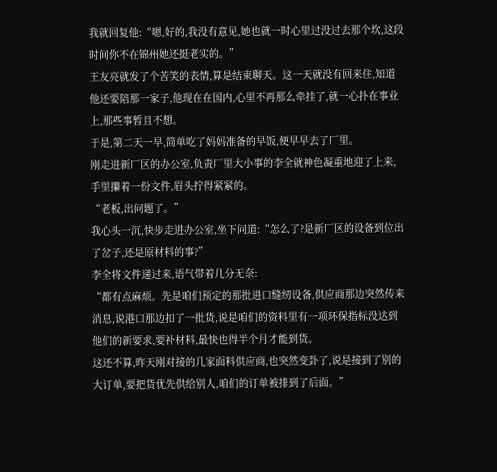我就回复他:“嗯,好的,我没有意见,她也就一时心里过没过去那个坎,这段时间你不在锦州她还挺老实的。”
王友亮就发了个苦笑的表情,算是结束聊天。这一天就没有回来住,知道他还要陪那一家子,他现在在国内,心里不再那么牵挂了,就一心扑在事业上,那些事暂且不想。
于是,第二天一早,简单吃了妈妈准备的早饭,便早早去了厂里。
刚走进新厂区的办公室,负责厂里大小事的李全就神色凝重地迎了上来,手里攥着一份文件,眉头拧得紧紧的。
“老板,出问题了。”
我心头一沉,快步走进办公室,坐下问道:“怎么了?是新厂区的设备到位出了岔子,还是原材料的事?”
李全将文件递过来,语气带着几分无奈:
“都有点麻烦。先是咱们预定的那批进口缝纫设备,供应商那边突然传来消息,说港口那边扣了一批货,说是咱们的资料里有一项环保指标没达到他们的新要求,要补材料,最快也得半个月才能到货。
这还不算,昨天刚对接的几家面料供应商,也突然变卦了,说是接到了别的大订单,要把货优先供给别人,咱们的订单被排到了后面。”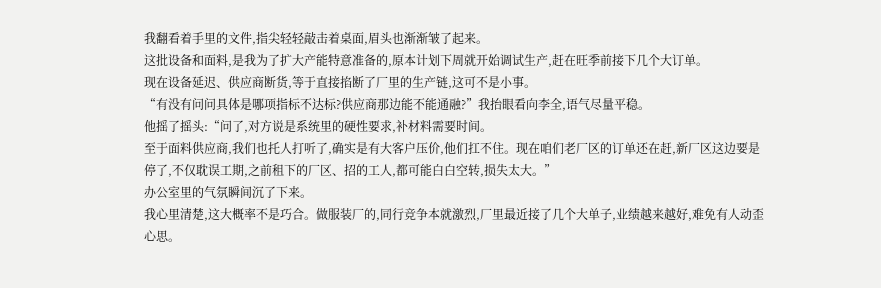我翻看着手里的文件,指尖轻轻敲击着桌面,眉头也渐渐皱了起来。
这批设备和面料,是我为了扩大产能特意准备的,原本计划下周就开始调试生产,赶在旺季前接下几个大订单。
现在设备延迟、供应商断货,等于直接掐断了厂里的生产链,这可不是小事。
“有没有问问具体是哪项指标不达标?供应商那边能不能通融?”我抬眼看向李全,语气尽量平稳。
他摇了摇头:“问了,对方说是系统里的硬性要求,补材料需要时间。
至于面料供应商,我们也托人打听了,确实是有大客户压价,他们扛不住。现在咱们老厂区的订单还在赶,新厂区这边要是停了,不仅耽误工期,之前租下的厂区、招的工人,都可能白白空转,损失太大。”
办公室里的气氛瞬间沉了下来。
我心里清楚,这大概率不是巧合。做服装厂的,同行竞争本就激烈,厂里最近接了几个大单子,业绩越来越好,难免有人动歪心思。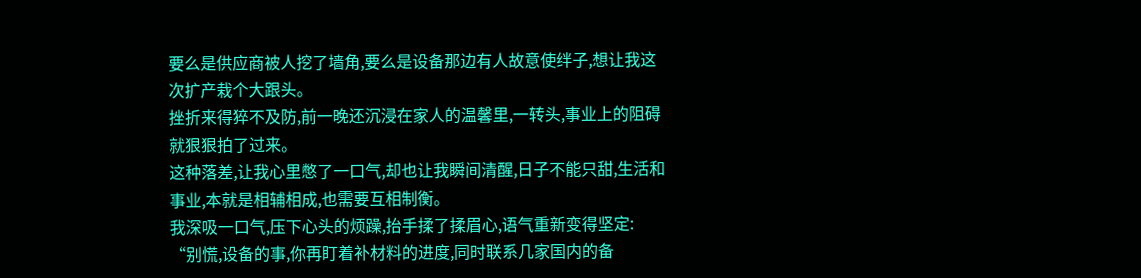要么是供应商被人挖了墙角,要么是设备那边有人故意使绊子,想让我这次扩产栽个大跟头。
挫折来得猝不及防,前一晚还沉浸在家人的温馨里,一转头,事业上的阻碍就狠狠拍了过来。
这种落差,让我心里憋了一口气,却也让我瞬间清醒,日子不能只甜,生活和事业,本就是相辅相成,也需要互相制衡。
我深吸一口气,压下心头的烦躁,抬手揉了揉眉心,语气重新变得坚定:
“别慌,设备的事,你再盯着补材料的进度,同时联系几家国内的备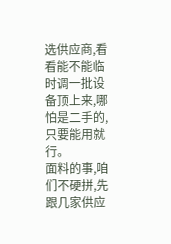选供应商,看看能不能临时调一批设备顶上来,哪怕是二手的,只要能用就行。
面料的事,咱们不硬拼,先跟几家供应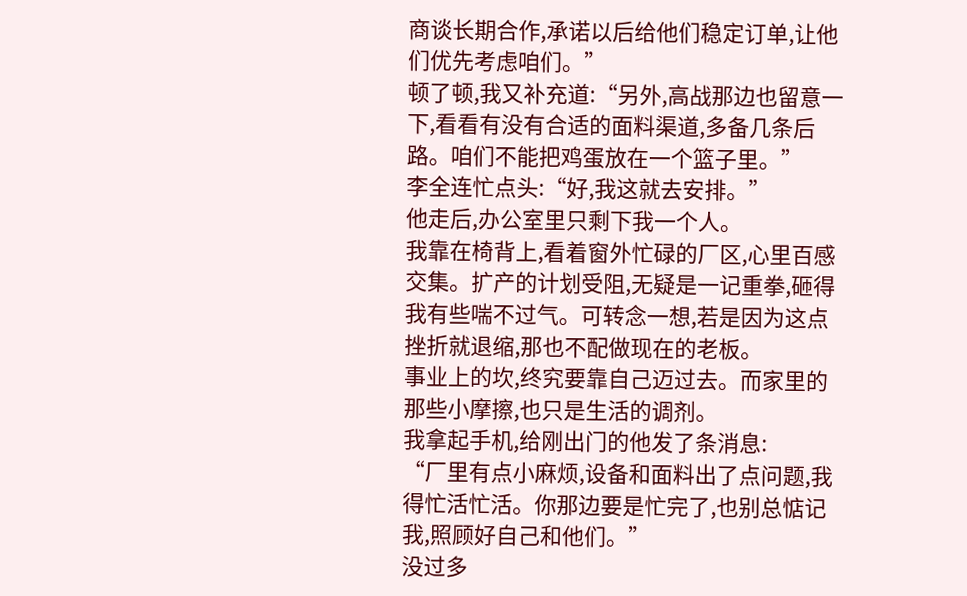商谈长期合作,承诺以后给他们稳定订单,让他们优先考虑咱们。”
顿了顿,我又补充道:“另外,高战那边也留意一下,看看有没有合适的面料渠道,多备几条后路。咱们不能把鸡蛋放在一个篮子里。”
李全连忙点头:“好,我这就去安排。”
他走后,办公室里只剩下我一个人。
我靠在椅背上,看着窗外忙碌的厂区,心里百感交集。扩产的计划受阻,无疑是一记重拳,砸得我有些喘不过气。可转念一想,若是因为这点挫折就退缩,那也不配做现在的老板。
事业上的坎,终究要靠自己迈过去。而家里的那些小摩擦,也只是生活的调剂。
我拿起手机,给刚出门的他发了条消息:
“厂里有点小麻烦,设备和面料出了点问题,我得忙活忙活。你那边要是忙完了,也别总惦记我,照顾好自己和他们。”
没过多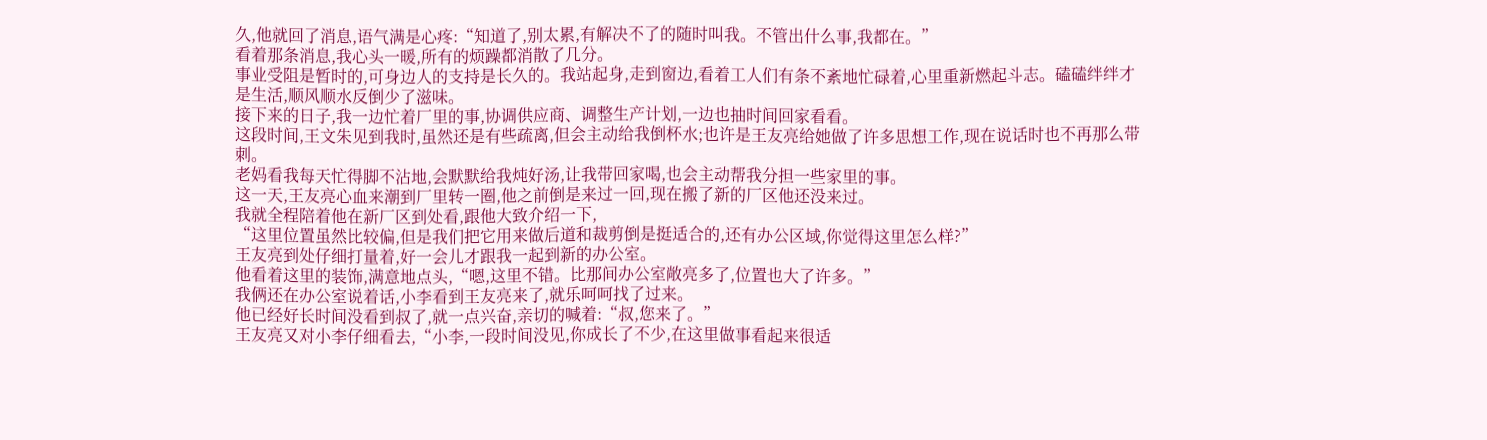久,他就回了消息,语气满是心疼:“知道了,别太累,有解决不了的随时叫我。不管出什么事,我都在。”
看着那条消息,我心头一暖,所有的烦躁都消散了几分。
事业受阻是暂时的,可身边人的支持是长久的。我站起身,走到窗边,看着工人们有条不紊地忙碌着,心里重新燃起斗志。磕磕绊绊才是生活,顺风顺水反倒少了滋味。
接下来的日子,我一边忙着厂里的事,协调供应商、调整生产计划,一边也抽时间回家看看。
这段时间,王文朱见到我时,虽然还是有些疏离,但会主动给我倒杯水;也许是王友亮给她做了许多思想工作,现在说话时也不再那么带刺。
老妈看我每天忙得脚不沾地,会默默给我炖好汤,让我带回家喝,也会主动帮我分担一些家里的事。
这一天,王友亮心血来潮到厂里转一圈,他之前倒是来过一回,现在搬了新的厂区他还没来过。
我就全程陪着他在新厂区到处看,跟他大致介绍一下,
“这里位置虽然比较偏,但是我们把它用来做后道和裁剪倒是挺适合的,还有办公区域,你觉得这里怎么样?”
王友亮到处仔细打量着,好一会儿才跟我一起到新的办公室。
他看着这里的装饰,满意地点头,“嗯,这里不错。比那间办公室敞亮多了,位置也大了许多。”
我俩还在办公室说着话,小李看到王友亮来了,就乐呵呵找了过来。
他已经好长时间没看到叔了,就一点兴奋,亲切的喊着:“叔,您来了。”
王友亮又对小李仔细看去,“小李,一段时间没见,你成长了不少,在这里做事看起来很适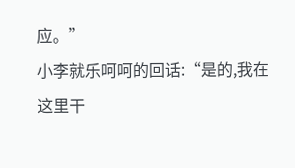应。”
小李就乐呵呵的回话:“是的,我在这里干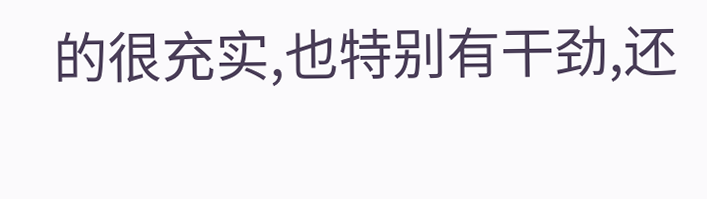的很充实,也特别有干劲,还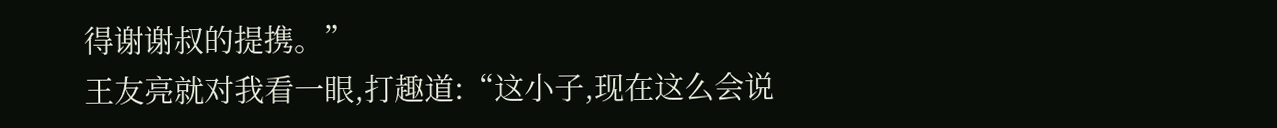得谢谢叔的提携。”
王友亮就对我看一眼,打趣道:“这小子,现在这么会说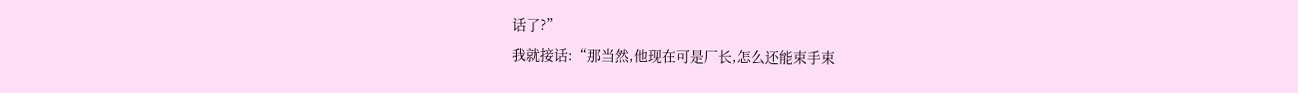话了?”
我就接话:“那当然,他现在可是厂长,怎么还能束手束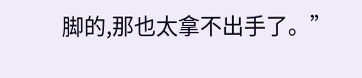脚的,那也太拿不出手了。”